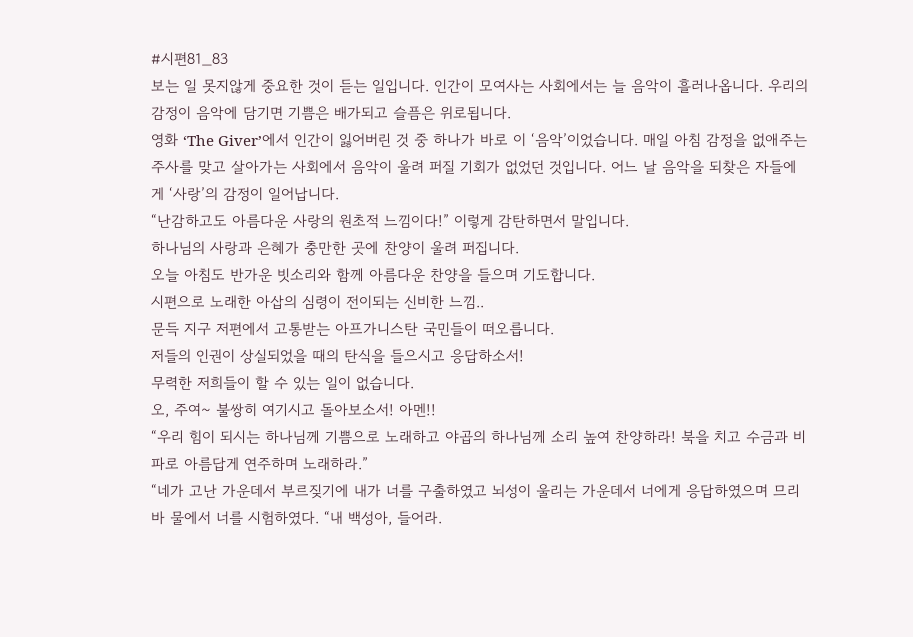#시편81_83
보는 일 못지않게 중요한 것이 듣는 일입니다. 인간이 모여사는 사회에서는 늘 음악이 흘러나옵니다. 우리의 감정이 음악에 담기면 기쁨은 배가되고 슬픔은 위로됩니다.
영화 ‘The Giver’에서 인간이 잃어버린 것 중 하나가 바로 이 ‘음악’이었습니다. 매일 아침 감정을 없애주는 주사를 맞고 살아가는 사회에서 음악이 울려 퍼질 기회가 없었던 것입니다. 어느 날 음악을 되찾은 자들에게 ‘사랑’의 감정이 일어납니다.
“난감하고도 아름다운 사랑의 원초적 느낌이다!” 이렇게 감탄하면서 말입니다.
하나님의 사랑과 은혜가 충만한 곳에 찬양이 울려 퍼집니다.
오늘 아침도 반가운 빗소리와 함께 아름다운 찬양을 들으며 기도합니다.
시편으로 노래한 아삽의 심령이 전이되는 신비한 느낌..
문득 지구 저편에서 고통받는 아프가니스탄 국민들이 떠오릅니다.
저들의 인권이 상실되었을 때의 탄식을 들으시고 응답하소서!
무력한 저희들이 할 수 있는 일이 없습니다.
오, 주여~ 불쌍히 여기시고 돌아보소서! 아멘!!
“우리 힘이 되시는 하나님께 기쁨으로 노래하고 야곱의 하나님께 소리 높여 찬양하라! 북을 치고 수금과 비파로 아름답게 연주하며 노래하라.”
“네가 고난 가운데서 부르짖기에 내가 너를 구출하였고 뇌성이 울리는 가운데서 너에게 응답하였으며 므리바 물에서 너를 시험하였다. “내 백성아, 들어라.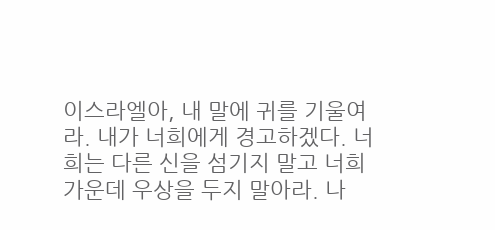이스라엘아, 내 말에 귀를 기울여라. 내가 너희에게 경고하겠다. 너희는 다른 신을 섬기지 말고 너희 가운데 우상을 두지 말아라. 나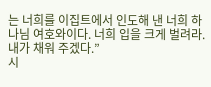는 너희를 이집트에서 인도해 낸 너희 하나님 여호와이다. 너희 입을 크게 벌려라. 내가 채워 주겠다.”
시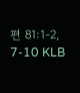편 81:1-2, 7-10 KLB